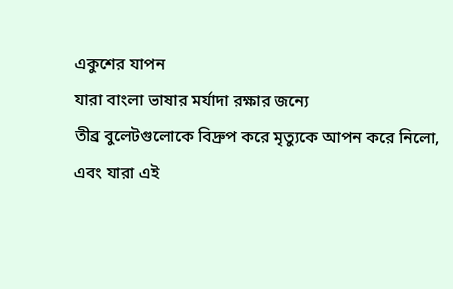একুশের যাপন
যারা বাংলা ভাষার মর্যাদা রক্ষার জন্যে
তীব্র বুলেটগুলোকে বিদ্রুপ করে মৃত্যুকে আপন করে নিলো,
এবং যারা এই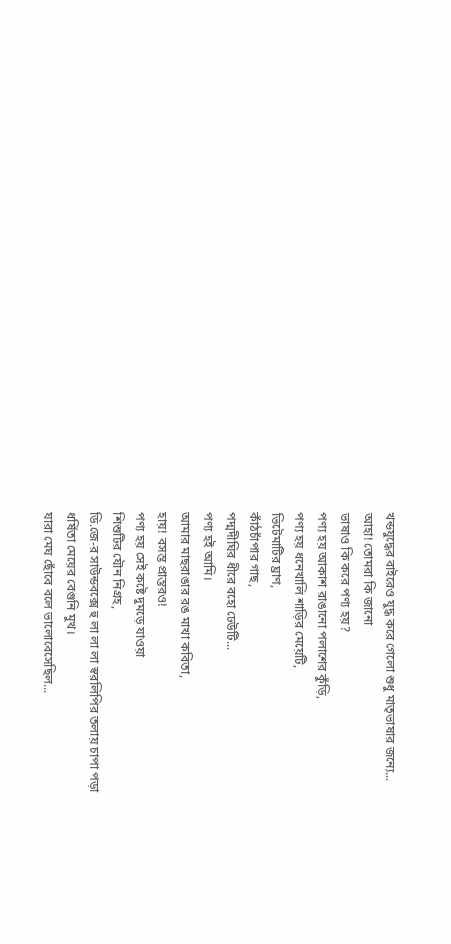খন্ডযুদ্ধের বাইরেও যুদ্ধ করে গেলো শুধু মাতৃভাষার জন্যে...
আহা! তোমরা কি জানো
ভাষাও কি করে পণ্য হয়?
পণ্য হয় আকাশ রাঙানো পলাশের কুঁড়ি,
পণ্য হয় ধনেখালি শাড়ির মেয়েটি,
ভিটেমাটির ঘ্রাণ,
কাঁঠচাঁপার গাছ,
পদ্মদীঘির ধীরে বহো ঢেউটি...
পণ্য হই আমি।
আমার মাছরাঙার রঙ মাখা কবিতা,
হায়! বসন্ত প্রান্তরও!
পণ্য হয় সেই কষ্টে দুমড়ে যাওয়া
শিশুটির যৌন নিগ্রহ,
ডি.জে-র সাউন্ডবক্সে হু লা লা লা স্বরলিপির তলায় চাপা পড়া
ধর্ষিতা মেয়ের বেগুনি মুখ।
যারা মেঘ ছোঁবে বলে ভালোবেসেছিল...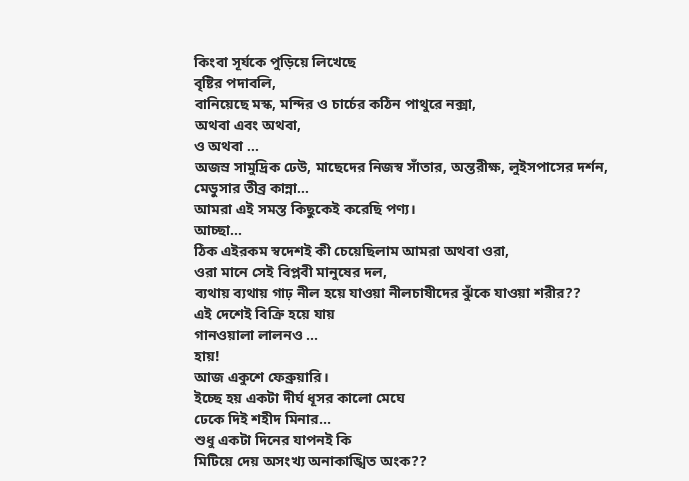কিংবা সূর্যকে পুড়িয়ে লিখেছে
বৃষ্টির পদাবলি,
বানিয়েছে মস্ক, মন্দির ও চার্চের কঠিন পাথুরে নক্সা,
অথবা এবং অথবা,
ও অথবা ...
অজস্র সামুদ্রিক ঢেউ, মাছেদের নিজস্ব সাঁতার, অন্তরীক্ষ, লুইসপাসের দর্শন,
মেডুসার তীব্র কান্না...
আমরা এই সমস্ত কিছুকেই করেছি পণ্য।
আচ্ছা...
ঠিক এইরকম স্বদেশই কী চেয়েছিলাম আমরা অথবা ওরা,
ওরা মানে সেই বিপ্লবী মানুষের দল,
ব্যথায় ব্যথায় গাঢ় নীল হয়ে যাওয়া নীলচাষীদের ঝুঁকে যাওয়া শরীর??
এই দেশেই বিক্রি হয়ে যায়
গানওয়ালা লালনও ...
হায়!
আজ একুশে ফেব্রুয়ারি।
ইচ্ছে হয় একটা দীর্ঘ ধূসর কালো মেঘে
ঢেকে দিই শহীদ মিনার...
শুধু একটা দিনের যাপনই কি
মিটিয়ে দেয় অসংখ্য অনাকাঙ্খিত অংক??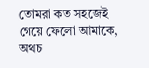তোমরা কত সহজেই গেয়ে ফেলো আমাকে,
অথচ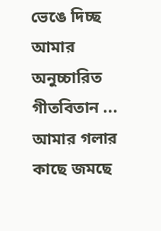ভেঙে দিচ্ছ আমার অনুচ্চারিত গীতবিতান ...
আমার গলার কাছে জমছে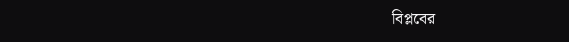বিপ্লবের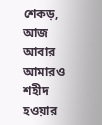শেকড়,
আজ আবার আমারও শহীদ হওয়ার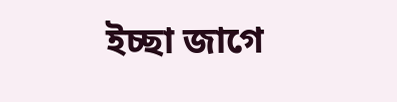ইচ্ছা জাগে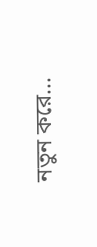নতুন করে...